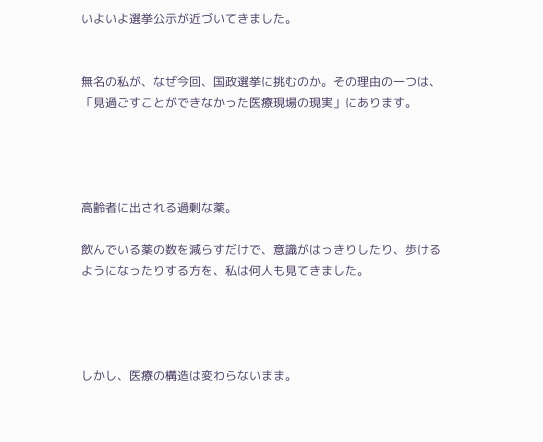いよいよ選挙公示が近づいてきました。


無名の私が、なぜ今回、国政選挙に挑むのか。その理由の一つは、「見過ごすことができなかった医療現場の現実」にあります。




高齢者に出される過剰な薬。

飲んでいる薬の数を減らすだけで、意識がはっきりしたり、歩けるようになったりする方を、私は何人も見てきました。




しかし、医療の構造は変わらないまま。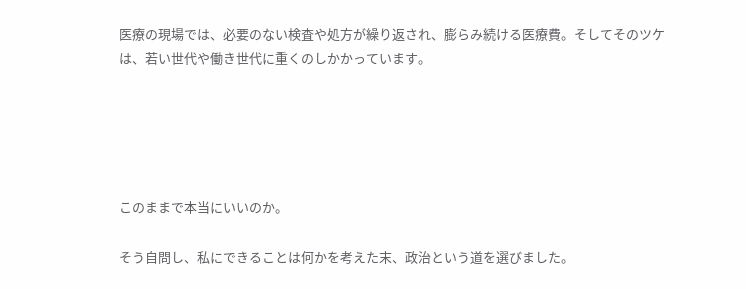医療の現場では、必要のない検査や処方が繰り返され、膨らみ続ける医療費。そしてそのツケは、若い世代や働き世代に重くのしかかっています。





このままで本当にいいのか。

そう自問し、私にできることは何かを考えた末、政治という道を選びました。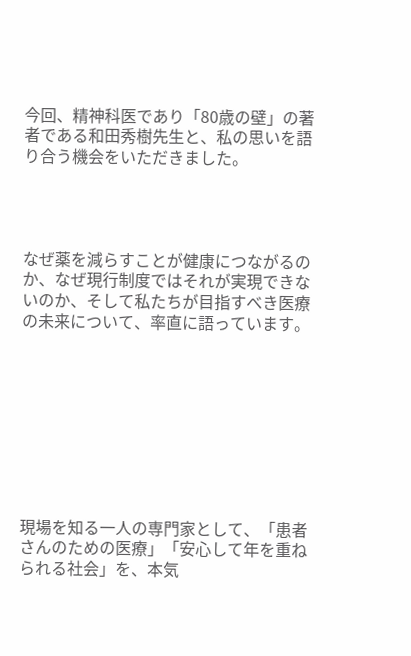今回、精神科医であり「80歳の壁」の著者である和田秀樹先生と、私の思いを語り合う機会をいただきました。




なぜ薬を減らすことが健康につながるのか、なぜ現行制度ではそれが実現できないのか、そして私たちが目指すべき医療の未来について、率直に語っています。









現場を知る一人の専門家として、「患者さんのための医療」「安心して年を重ねられる社会」を、本気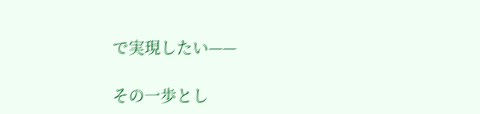で実現したい——

その一歩とし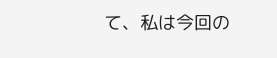て、私は今回の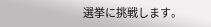選挙に挑戦します。